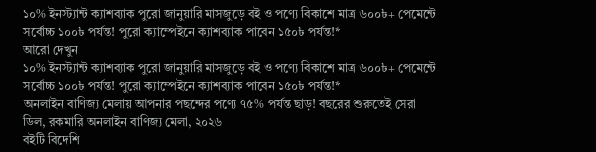১০% ইনস্ট্যান্ট ক্যাশব্যাক পুরো জানুয়ারি মাসজুড়ে বই ও পণ্যে বিকাশে মাত্র ৬০০৳+ পেমেন্টে সর্বোচ্চ ১০০৳ পর্যন্ত! পুরো ক্যাম্পেইনে ক্যাশব্যাক পাবেন ১৫০৳ পর্যন্ত!*
আরো দেখুন
১০% ইনস্ট্যান্ট ক্যাশব্যাক পুরো জানুয়ারি মাসজুড়ে বই ও পণ্যে বিকাশে মাত্র ৬০০৳+ পেমেন্টে সর্বোচ্চ ১০০৳ পর্যন্ত! পুরো ক্যাম্পেইনে ক্যাশব্যাক পাবেন ১৫০৳ পর্যন্ত!*
অনলাইন বাণিজ্য মেলায় আপনার পছন্দের পণ্যে ৭৫% পর্যন্ত ছাড়! বছরের শুরুতেই সেরা ডিল, রকমারি অনলাইন বাণিজ্য মেলা, ২০২৬
বইটি বিদেশি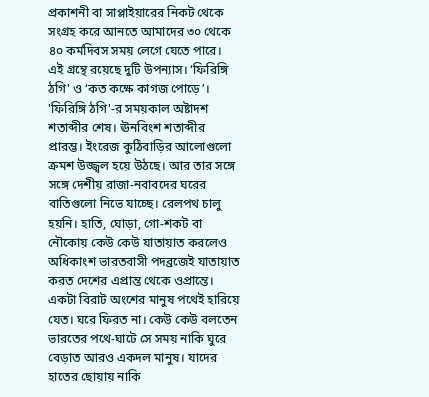প্রকাশনী বা সাপ্লাইয়ারের নিকট থেকে সংগ্রহ করে আনতে আমাদের ৩০ থেকে ৪০ কর্মদিবস সময় লেগে যেতে পারে।
এই গ্রন্থে রয়েছে দুটি উপন্যাস। ‘ফিরিঙ্গি ঠগি' ও ‘কত কক্ষে কাগজ পোড়ে’।
'ফিরিঙ্গি ঠগি'-র সময়কাল অষ্টাদশ শতাব্দীর শেষ। ঊনবিংশ শতাব্দীর প্রারম্ভ। ইংরেজ কুঠিবাড়ির আলোগুলো ক্রমশ উজ্জ্বল হয়ে উঠছে। আর তার সঙ্গে সঙ্গে দেশীয় রাজা-নবাবদের ঘরের বাতিগুলো নিভে যাচ্ছে। রেলপথ চালু হয়নি। হাতি, ঘোড়া, গো-শকট বা নৌকোয় কেউ কেউ যাতায়াত করলেও অধিকাংশ ভারতবাসী পদব্রজেই যাতায়াত করত দেশের এপ্রান্ত থেকে ওপ্রান্তে। একটা বিরাট অংশের মানুষ পথেই হারিয়ে যেত। ঘরে ফিরত না। কেউ কেউ বলতেন ভারতের পথে-ঘাটে সে সময় নাকি ঘুরে বেড়াত আরও একদল মানুষ। যাদের হাতের ছোয়ায় নাকি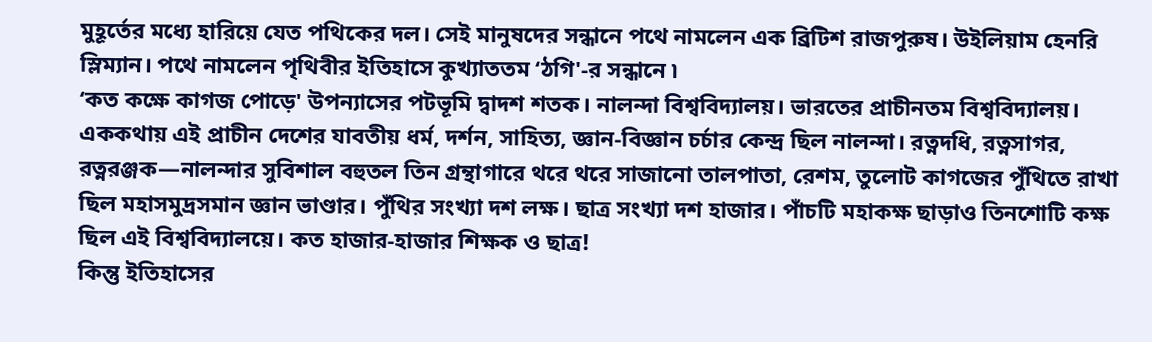মুহূর্তের মধ্যে হারিয়ে যেত পথিকের দল। সেই মানুষদের সন্ধানে পথে নামলেন এক ব্রিটিশ রাজপুরুষ। উইলিয়াম হেনরি স্লিম্যান। পথে নামলেন পৃথিবীর ইতিহাসে কুখ্যাততম ‘ঠগি'-র সন্ধানে ৷
‘কত কক্ষে কাগজ পোড়ে' উপন্যাসের পটভূমি দ্বাদশ শতক। নালন্দা বিশ্ববিদ্যালয়। ভারতের প্রাচীনতম বিশ্ববিদ্যালয়। এককথায় এই প্রাচীন দেশের যাবতীয় ধর্ম, দর্শন, সাহিত্য, জ্ঞান-বিজ্ঞান চর্চার কেন্দ্র ছিল নালন্দা। রত্নদধি, রত্নসাগর, রত্নরঞ্জক—নালন্দার সুবিশাল বহুতল তিন গ্রন্থাগারে থরে থরে সাজানো তালপাতা, রেশম, তুলোট কাগজের পুঁথিতে রাখা ছিল মহাসমুদ্রসমান জ্ঞান ভাণ্ডার। পুঁথির সংখ্যা দশ লক্ষ। ছাত্র সংখ্যা দশ হাজার। পাঁচটি মহাকক্ষ ছাড়াও তিনশোটি কক্ষ ছিল এই বিশ্ববিদ্যালয়ে। কত হাজার-হাজার শিক্ষক ও ছাত্র!
কিন্তু ইতিহাসের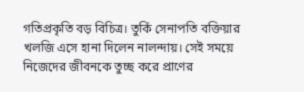গতিপ্রকৃতি বড় বিচিত্র। তুর্কি সেনাপতি বক্তিয়ার খলজি এসে হানা দিলেন নালন্দায়। সেই সময়ে নিজেদের জীবনকে তুচ্ছ করে প্রাণের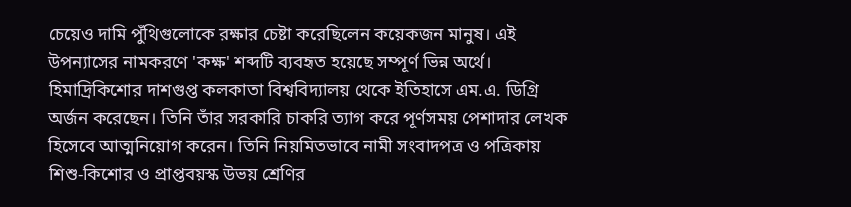চেয়েও দামি পুঁথিগুলোকে রক্ষার চেষ্টা করেছিলেন কয়েকজন মানুষ। এই উপন্যাসের নামকরণে 'কক্ষ' শব্দটি ব্যবহৃত হয়েছে সম্পূর্ণ ভিন্ন অর্থে।
হিমাদ্রিকিশোর দাশগুপ্ত কলকাতা বিশ্ববিদ্যালয় থেকে ইতিহাসে এম.এ. ডিগ্রি অর্জন করেছেন। তিনি তাঁর সরকারি চাকরি ত্যাগ করে পূর্ণসময় পেশাদার লেখক হিসেবে আত্মনিয়োগ করেন। তিনি নিয়মিতভাবে নামী সংবাদপত্র ও পত্রিকায় শিশু-কিশোর ও প্রাপ্তবয়স্ক উভয় শ্রেণির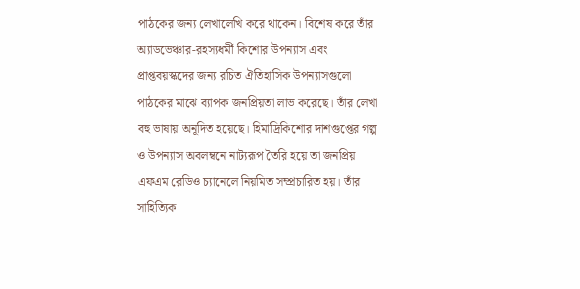পাঠকের জন্য লেখালেখি করে থাকেন। বিশেষ করে তাঁর অ্যাডভেঞ্চার-রহস্যধর্মী কিশোর উপন্যাস এবং প্রাপ্তবয়স্কদের জন্য রচিত ঐতিহাসিক উপন্যাসগুলো পাঠকের মাঝে ব্যাপক জনপ্রিয়তা লাভ করেছে। তাঁর লেখা বহু ভাষায় অনূদিত হয়েছে। হিমাদ্রিকিশোর দাশগুপ্তের গল্প ও উপন্যাস অবলম্বনে নাট্যরূপ তৈরি হয়ে তা জনপ্রিয় এফএম রেডিও চ্যানেলে নিয়মিত সম্প্রচারিত হয়। তাঁর সাহিত্যিক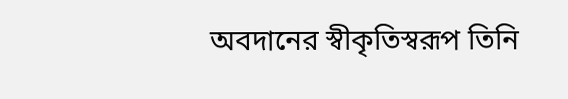অবদানের স্বীকৃতিস্বরূপ তিনি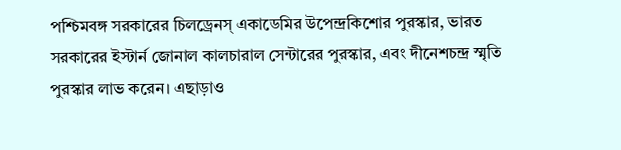পশ্চিমবঙ্গ সরকারের চিলড্রেনস্ একাডেমির উপেন্দ্রকিশোর পুরস্কার, ভারত সরকারের ইস্টার্ন জোনাল কালচারাল সেন্টারের পুরস্কার, এবং দীনেশচন্দ্র স্মৃতি পুরস্কার লাভ করেন। এছাড়াও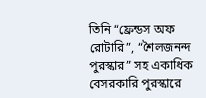তিনি “ফ্রেন্ডস অফ রোটারি”, “শৈলজনন্দ পুরস্কার” সহ একাধিক বেসরকারি পুরস্কারে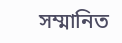সম্মানিত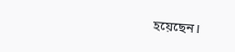হয়েছেন।